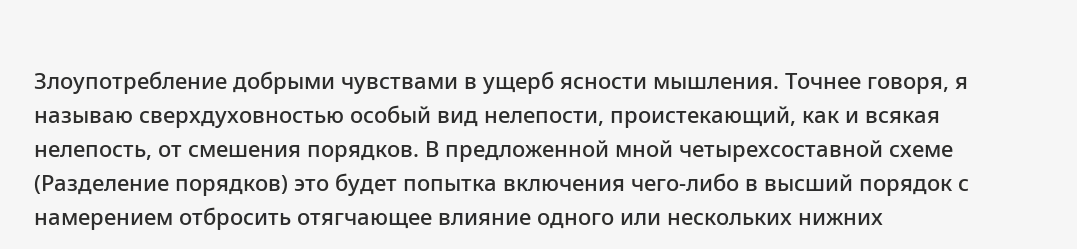Злоупотребление добрыми чувствами в ущерб ясности мышления. Точнее говоря, я называю сверхдуховностью особый вид нелепости, проистекающий, как и всякая нелепость, от смешения порядков. В предложенной мной четырехсоставной схеме (Разделение порядков) это будет попытка включения чего-либо в высший порядок с намерением отбросить отягчающее влияние одного или нескольких нижних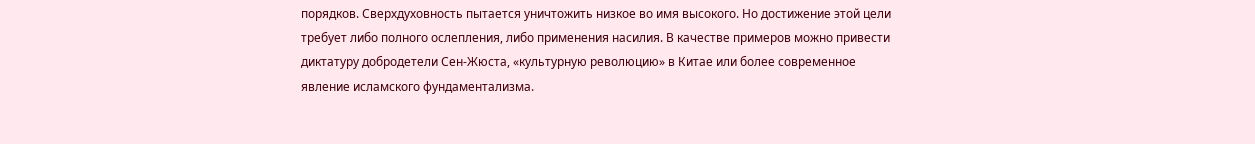порядков. Сверхдуховность пытается уничтожить низкое во имя высокого. Но достижение этой цели требует либо полного ослепления, либо применения насилия. В качестве примеров можно привести диктатуру добродетели Сен-Жюста, «культурную революцию» в Китае или более современное явление исламского фундаментализма.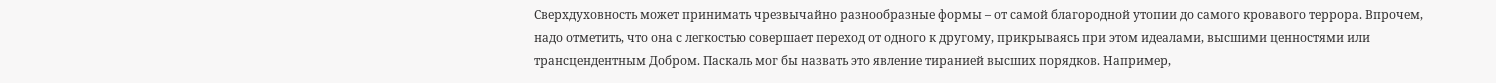Сверхдуховность может принимать чрезвычайно разнообразные формы – от самой благородной утопии до самого кровавого террора. Впрочем, надо отметить, что она с легкостью совершает переход от одного к другому, прикрываясь при этом идеалами, высшими ценностями или трансцендентным Добром. Паскаль мог бы назвать это явление тиранией высших порядков. Например,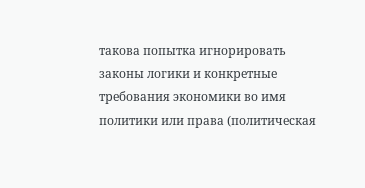такова попытка игнорировать законы логики и конкретные требования экономики во имя политики или права (политическая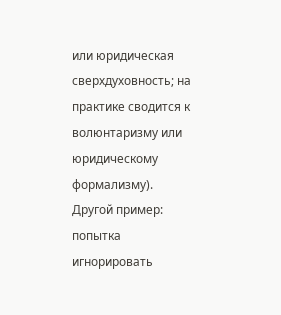или юридическая сверхдуховность; на практике сводится к волюнтаризму или юридическому формализму). Другой пример: попытка игнорировать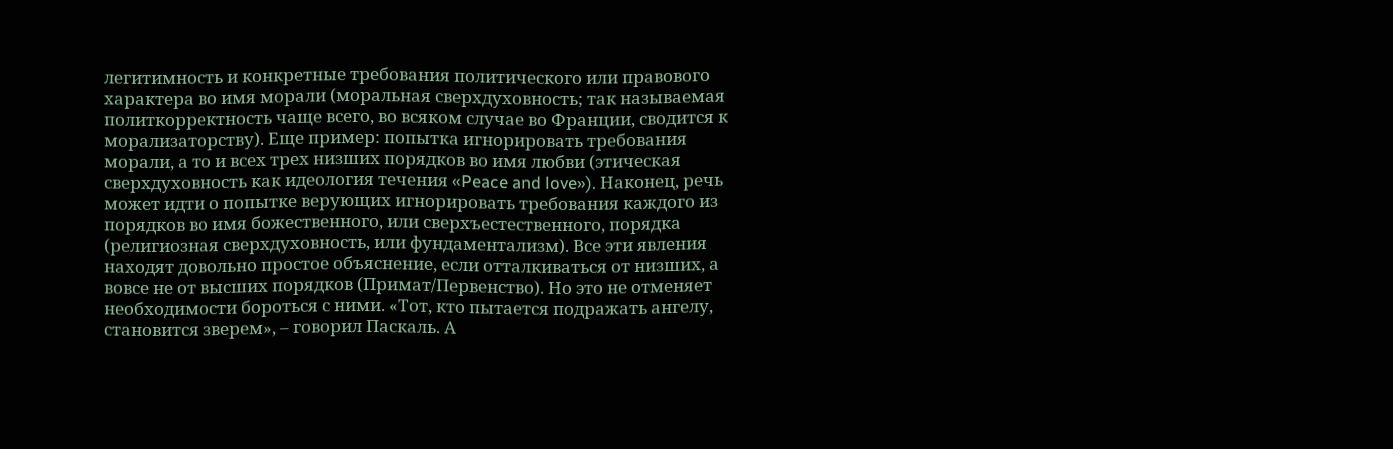легитимность и конкретные требования политического или правового характера во имя морали (моральная сверхдуховность; так называемая политкорректность чаще всего, во всяком случае во Франции, сводится к морализаторству). Еще пример: попытка игнорировать требования морали, а то и всех трех низших порядков во имя любви (этическая сверхдуховность как идеология течения «Peace and love»). Наконец, речь может идти о попытке верующих игнорировать требования каждого из порядков во имя божественного, или сверхъестественного, порядка (религиозная сверхдуховность, или фундаментализм). Все эти явления находят довольно простое объяснение, если отталкиваться от низших, а вовсе не от высших порядков (Примат/Первенство). Но это не отменяет необходимости бороться с ними. «Тот, кто пытается подражать ангелу, становится зверем», – говорил Паскаль. А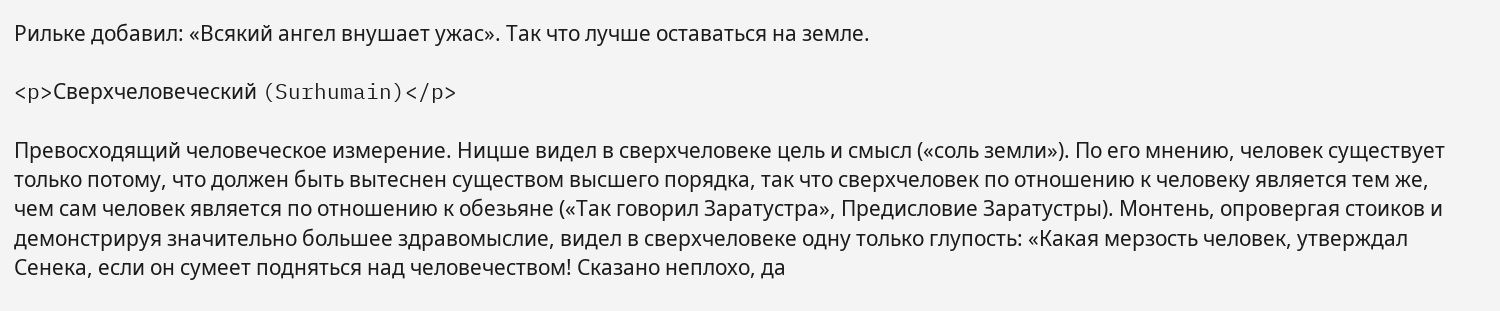Рильке добавил: «Всякий ангел внушает ужас». Так что лучше оставаться на земле.

<p>Сверхчеловеческий (Surhumain)</p>

Превосходящий человеческое измерение. Ницше видел в сверхчеловеке цель и смысл («соль земли»). По его мнению, человек существует только потому, что должен быть вытеснен существом высшего порядка, так что сверхчеловек по отношению к человеку является тем же, чем сам человек является по отношению к обезьяне («Так говорил Заратустра», Предисловие Заратустры). Монтень, опровергая стоиков и демонстрируя значительно большее здравомыслие, видел в сверхчеловеке одну только глупость: «Какая мерзость человек, утверждал Сенека, если он сумеет подняться над человечеством! Сказано неплохо, да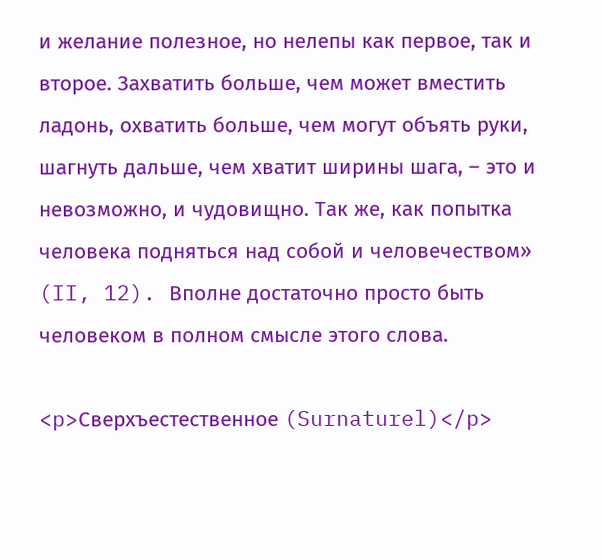и желание полезное, но нелепы как первое, так и второе. Захватить больше, чем может вместить ладонь, охватить больше, чем могут объять руки, шагнуть дальше, чем хватит ширины шага, – это и невозможно, и чудовищно. Так же, как попытка человека подняться над собой и человечеством» (II, 12). Вполне достаточно просто быть человеком в полном смысле этого слова.

<p>Сверхъестественное (Surnaturel)</p>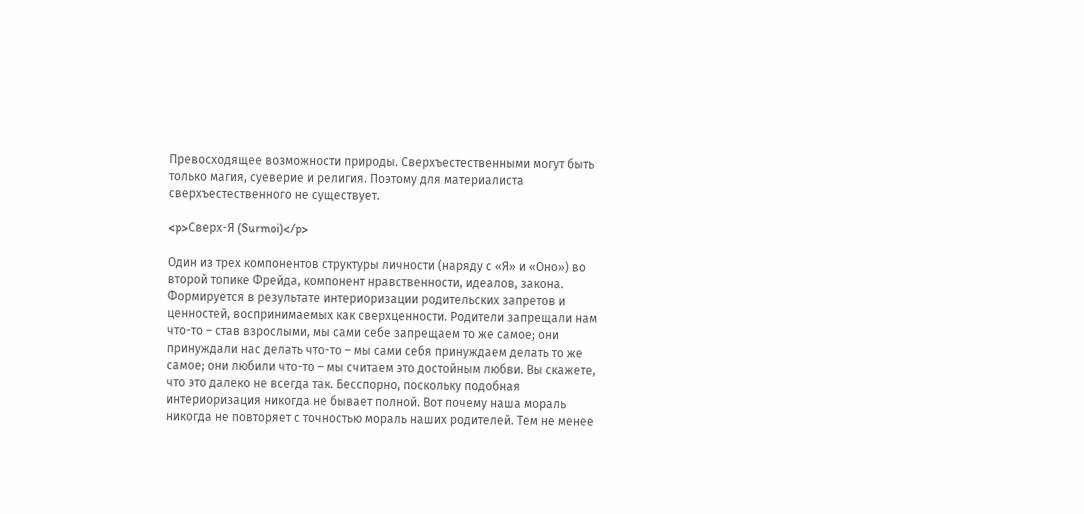Превосходящее возможности природы. Сверхъестественными могут быть только магия, суеверие и религия. Поэтому для материалиста сверхъестественного не существует.

<p>Сверх-Я (Surmoi)</p>

Один из трех компонентов структуры личности (наряду с «Я» и «Оно») во второй топике Фрейда, компонент нравственности, идеалов, закона. Формируется в результате интериоризации родительских запретов и ценностей, воспринимаемых как сверхценности. Родители запрещали нам что-то – став взрослыми, мы сами себе запрещаем то же самое; они принуждали нас делать что-то – мы сами себя принуждаем делать то же самое; они любили что-то – мы считаем это достойным любви. Вы скажете, что это далеко не всегда так. Бесспорно, поскольку подобная интериоризация никогда не бывает полной. Вот почему наша мораль никогда не повторяет с точностью мораль наших родителей. Тем не менее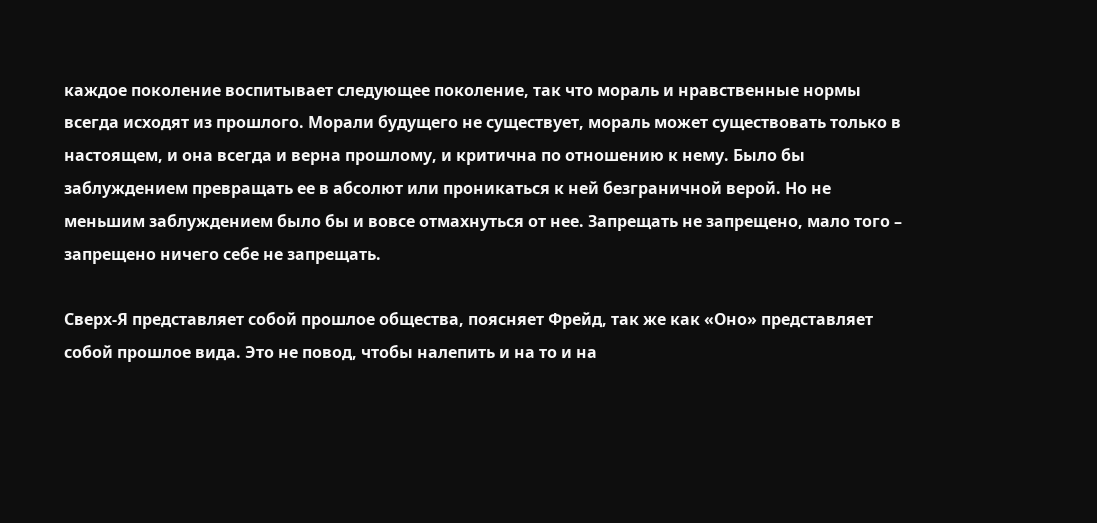каждое поколение воспитывает следующее поколение, так что мораль и нравственные нормы всегда исходят из прошлого. Морали будущего не существует, мораль может существовать только в настоящем, и она всегда и верна прошлому, и критична по отношению к нему. Было бы заблуждением превращать ее в абсолют или проникаться к ней безграничной верой. Но не меньшим заблуждением было бы и вовсе отмахнуться от нее. Запрещать не запрещено, мало того – запрещено ничего себе не запрещать.

Сверх-Я представляет собой прошлое общества, поясняет Фрейд, так же как «Оно» представляет собой прошлое вида. Это не повод, чтобы налепить и на то и на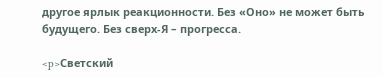другое ярлык реакционности. Без «Оно» не может быть будущего. Без сверх-Я – прогресса.

<p>Светский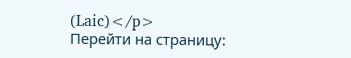(Laic)</p>
Перейти на страницу: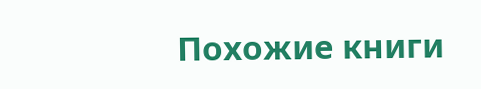Похожие книги